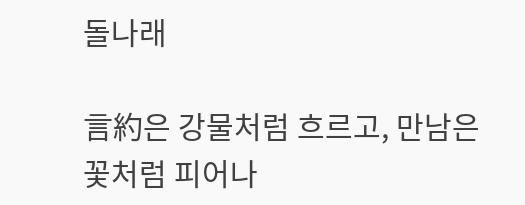돌나래

言約은 강물처럼 흐르고, 만남은 꽃처럼 피어나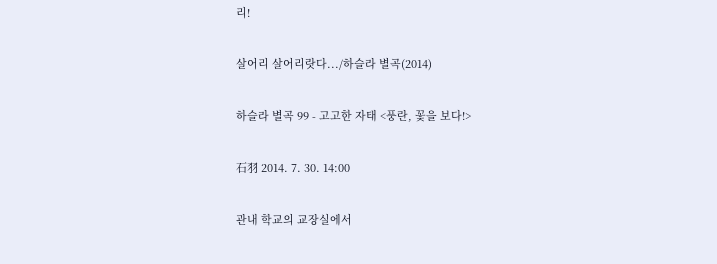리!

살어리 살어리랏다.../하슬라 별곡(2014)

하슬라 별곡 99 - 고고한 자태 <풍란, 꽃을 보다!>

石羽 2014. 7. 30. 14:00

관내 학교의 교장실에서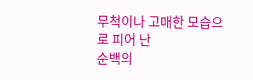무척이나 고매한 모습으로 피어 난
순백의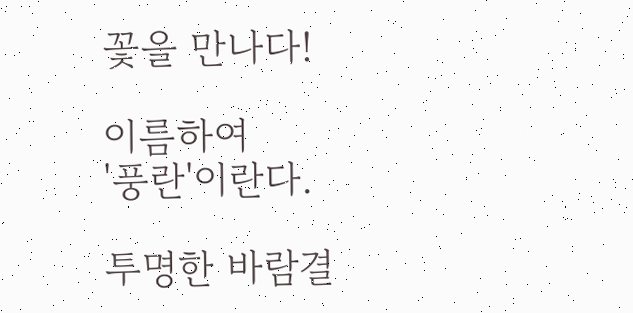꽃을 만나다!

이름하여
'풍란'이란다.

투명한 바람결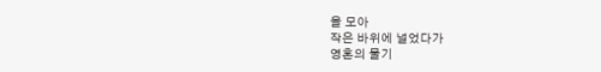을 모아
작은 바위에 널었다가
영혼의 물기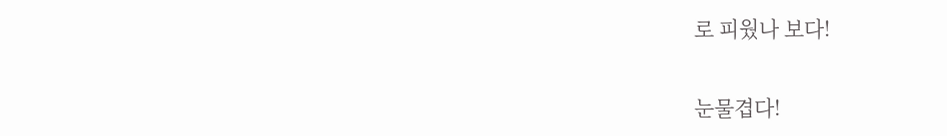로 피웠나 보다!

눈물겹다!